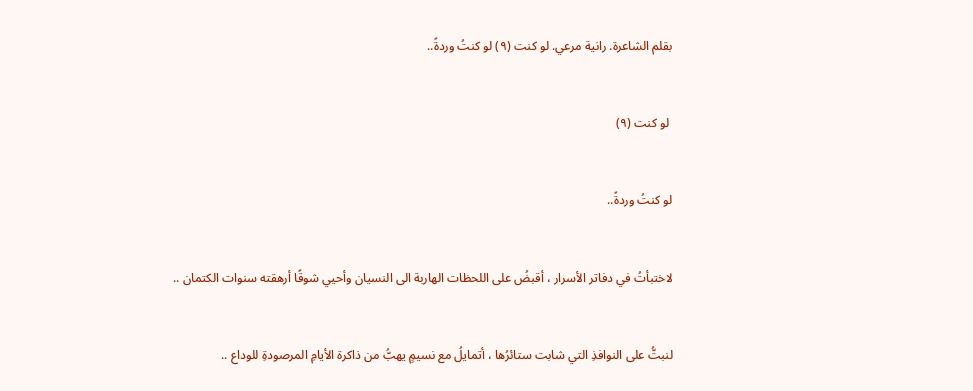بقلم الشاعرة. رانية مرعي. لو كنت (٩) لو كنتُ وردةً..


 لو كنت (٩)


لو كنتُ وردةً..


لاختبأتُ في دفاتر الأسرار ، أقبضُ على اللحظات الهاربة الى النسيان وأحيي شوقًا أرهقته سنوات الكتمان ..


لنبتُّ على النوافذِ التي شابت ستائرُها ، أتمايلُ مع نسيمٍ يهبُّ من ذاكرة الأيامِ المرصودةِ للوداع ..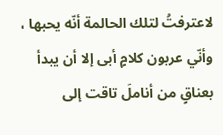لاعترفتُ لتلك الحالمة أنّه يحبها ، وأنّي عربون كلامٍ أبى إلا أن يبدأ بعناقٍ من أناملَ تاقت إلى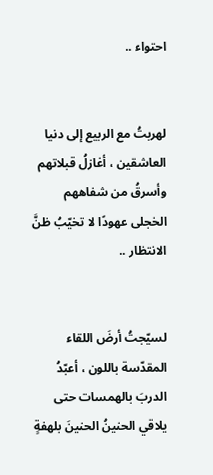احتواء ..


لهربتُ مع الربيع إلى دنيا العاشقين ، أغازلُ قبلاتهم وأسرقُ من شفاههم الخجلى عهودًا لا تخيّبُ ظنَّ الانتظار ..


لسيّجتُ أرضَ اللقاء المقدّسة باللون ، أعبّدُ الدربَ بالهمسات حتى يلاقي الحنينُ الحنينَ بلهفةٍ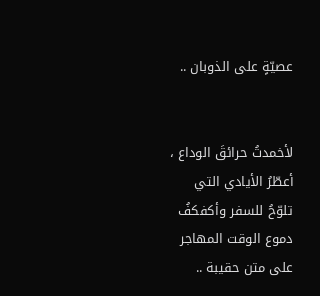عصيّةٍ على الذوبان ..


لأخمدتُ حرائقَ الوداع ، أعطّرُ الأيادي التي تلوّحُ للسفر وأكفكفُ دموع الوقت المهاجر على متن حقيبة ..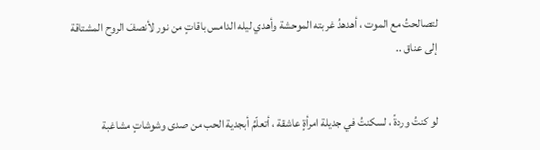لتصالحتُ مع الموت ، أهدهدُ غربته الموحشة وأهدي ليله الدامس باقاتٍ من نور لأنصفَ الروح المشتاقة إلى عناق ..


لو كنتُ وردةً ، لسكنتُ في جديلة امرأةٍ عاشقة ، أتعلّمُ أبجدية الحب من صدى وشوشاتٍ مشاغبة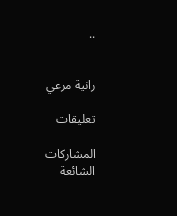..


رانية مرعي

تعليقات

المشاركات الشائعة